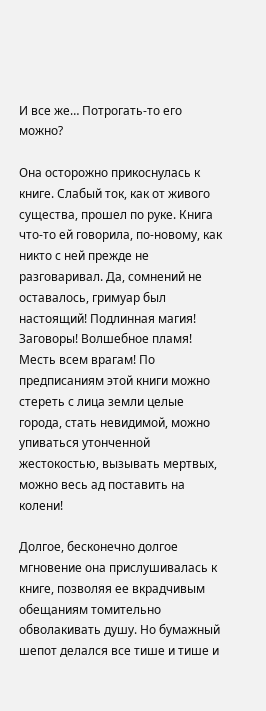И все же… Потрогать-то его можно?

Она осторожно прикоснулась к книге. Слабый ток, как от живого существа, прошел по руке. Книга что-то ей говорила, по-новому, как никто с ней прежде не разговаривал. Да, сомнений не оставалось, гримуар был настоящий! Подлинная магия! Заговоры! Волшебное пламя! Месть всем врагам! По предписаниям этой книги можно стереть с лица земли целые города, стать невидимой, можно упиваться утонченной жестокостью, вызывать мертвых, можно весь ад поставить на колени!

Долгое, бесконечно долгое мгновение она прислушивалась к книге, позволяя ее вкрадчивым обещаниям томительно обволакивать душу. Но бумажный шепот делался все тише и тише и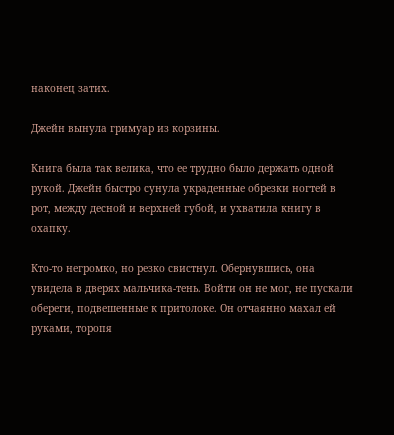наконец затих.

Джейн вынула гримуар из корзины.

Книга была так велика, что ее трудно было держать одной рукой. Джейн быстро сунула украденные обрезки ногтей в рот, между десной и верхней губой, и ухватила книгу в охапку.

Кто-то негромко, но резко свистнул. Обернувшись, она увидела в дверях мальчика-тень. Войти он не мог, не пускали обереги, подвешенные к притолоке. Он отчаянно махал ей руками, торопя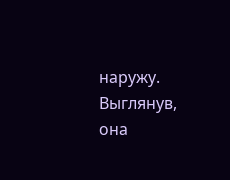наружу. Выглянув, она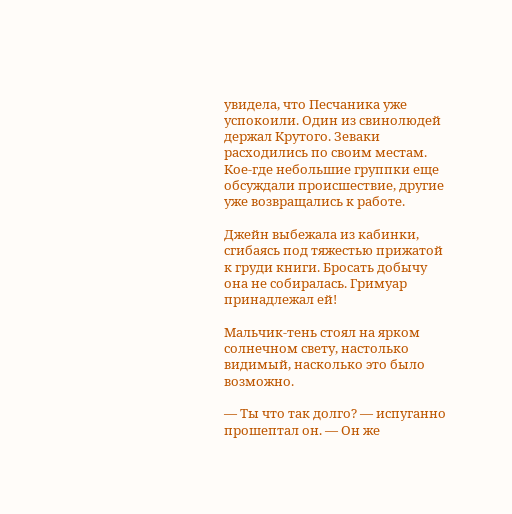увидела, что Песчаника уже успокоили. Один из свинолюдей держал Крутого. Зеваки расходились по своим местам. Кое-где небольшие группки еще обсуждали происшествие, другие уже возвращались к работе.

Джейн выбежала из кабинки, сгибаясь под тяжестью прижатой к груди книги. Бросать добычу она не собиралась. Гримуар принадлежал ей!

Мальчик-тень стоял на ярком солнечном свету, настолько видимый, насколько это было возможно.

— Ты что так долго? — испуганно прошептал он. — Он же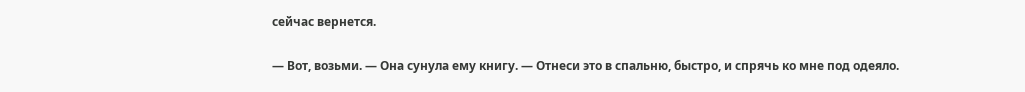сейчас вернется.

— Вот, возьми. — Она сунула ему книгу. — Отнеси это в спальню, быстро, и спрячь ко мне под одеяло.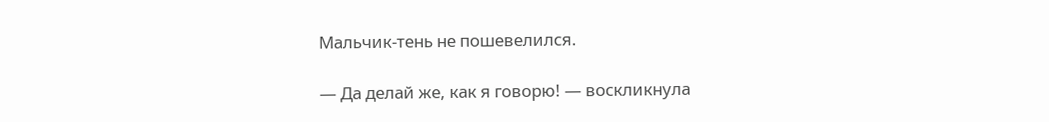Мальчик-тень не пошевелился.

— Да делай же, как я говорю! — воскликнула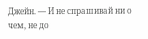Джейн. — И не спрашивай ни о чем, не до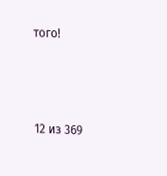того!



12 из 369